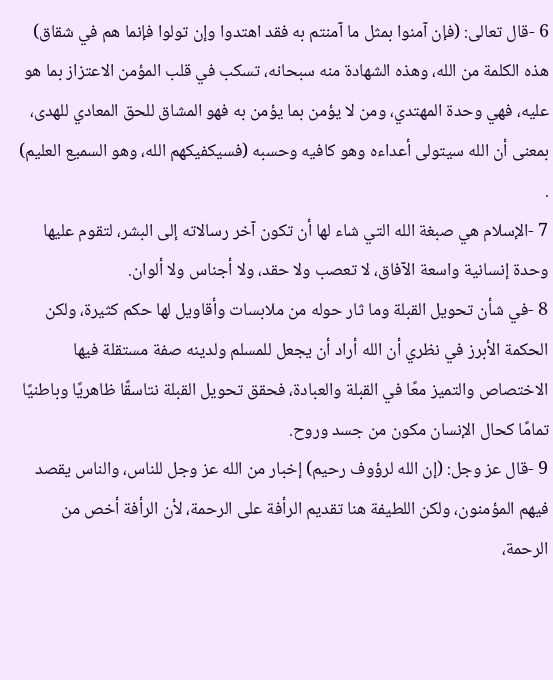6 -قال تعالى: (فإن آمنوا بمثل ما آمنتم به فقد اهتدوا وإن تولوا فإنما هم في شقاق) هذه الكلمة من الله، وهذه الشهادة منه سبحانه، تسكب في قلب المؤمن الاعتزاز بما هو عليه، فهي وحدة المهتدي، ومن لا يؤمن بما يؤمن به فهو المشاق للحق المعادي للهدى، بمعنى أن الله سيتولى أعداءه وهو كافيه وحسبه (فسيكفيكهم الله، وهو السميع العليم) .
7 -الإسلام هي صبغة الله التي شاء لها أن تكون آخر رسالاته إلى البشر، لتقوم عليها وحدة إنسانية واسعة الآفاق، لا تعصب ولا حقد، ولا أجناس ولا ألوان.
8 -في شأن تحويل القبلة وما ثار حوله من ملابسات وأقاويل لها حكم كثيرة، ولكن الحكمة الأبرز في نظري أن الله أراد أن يجعل للمسلم ولدينه صفة مستقلة فيها الاختصاص والتميز معًا في القبلة والعبادة، فحقق تحويل القبلة نتاسقًا ظاهريًا وباطنيًا تمامًا كحال الإنسان مكون من جسد وروح.
9 -قال عز وجل: (إن الله لرؤوف رحيم) إخبار من الله عز وجل للناس، والناس يقصد فيهم المؤمنون، ولكن اللطيفة هنا تقديم الرأفة على الرحمة، لأن الرأفة أخص من الرحمة،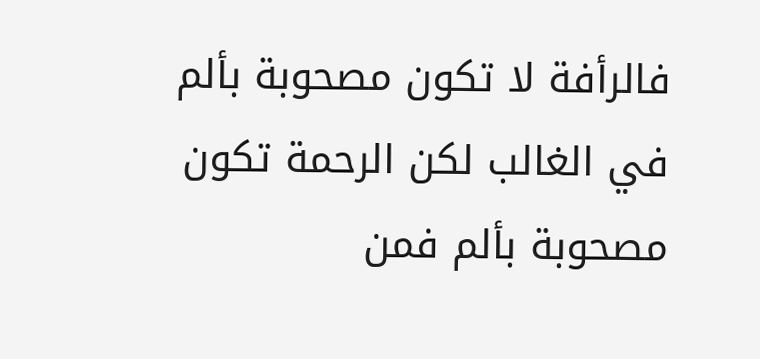فالرأفة لا تكون مصحوبة بألم في الغالب لكن الرحمة تكون مصحوبة بألم فمن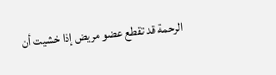الرحمة قد تقطع عضو مريض إذا خشيت أن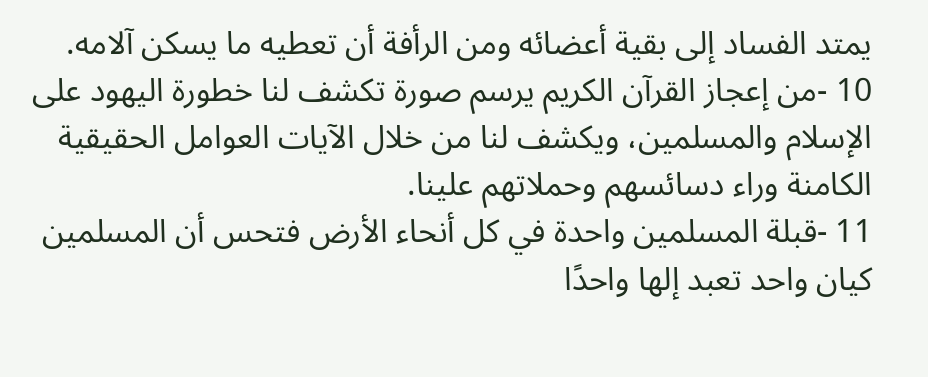يمتد الفساد إلى بقية أعضائه ومن الرأفة أن تعطيه ما يسكن آلامه.
10 -من إعجاز القرآن الكريم يرسم صورة تكشف لنا خطورة اليهود على الإسلام والمسلمين، ويكشف لنا من خلال الآيات العوامل الحقيقية الكامنة وراء دسائسهم وحملاتهم علينا.
11 -قبلة المسلمين واحدة في كل أنحاء الأرض فتحس أن المسلمين كيان واحد تعبد إلها واحدًا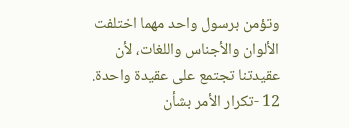وتؤمن برسول واحد مهما اختلفت الألوان والأجناس واللغات، لأن عقيدتنا تجتمع على عقيدة واحدة.
12 -تكرار الأمر بشأن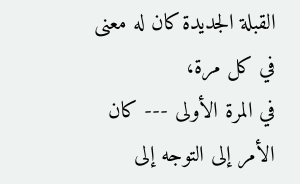القبلة الجديدة كان له معنى في كل مرة،
في المرة الأولى --- كان الأمر إلى التوجه إلى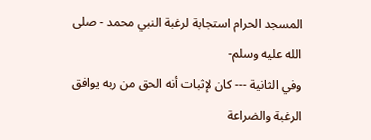المسجد الحرام استجابة لرغبة النبي محمد - صلى الله عليه وسلم-
وفي الثانية --- كان لإثبات أنه الحق من ربه يوافق الرغبة والضراعة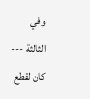وفي الثالثة --- كان لقطع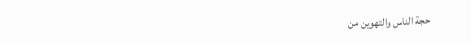حجة الناس والتهوين من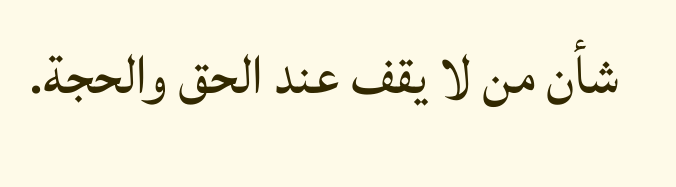شأن من لا يقف عند الحق والحجة.